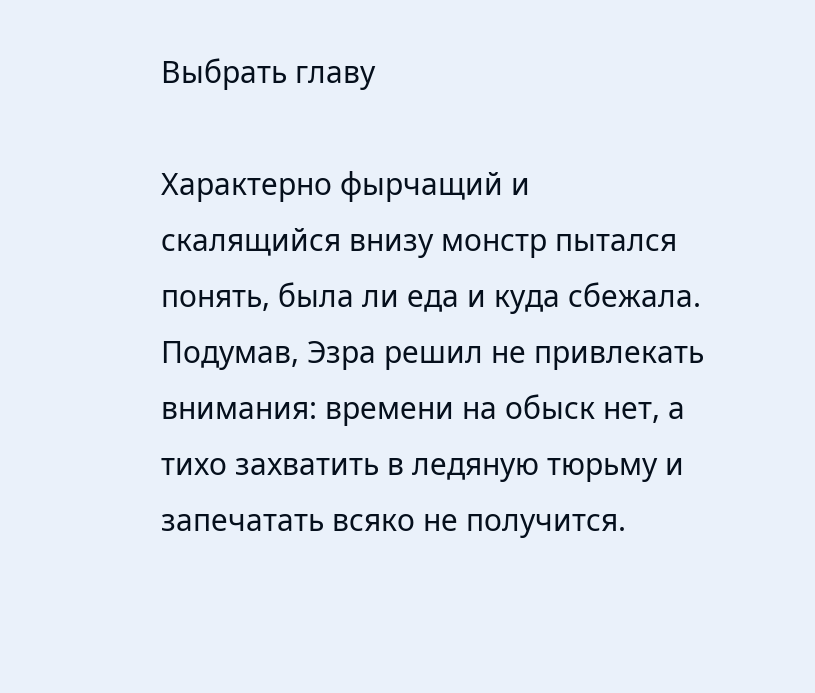Выбрать главу

Характерно фырчащий и скалящийся внизу монстр пытался понять, была ли еда и куда сбежала. Подумав, Эзра решил не привлекать внимания: времени на обыск нет, а тихо захватить в ледяную тюрьму и запечатать всяко не получится.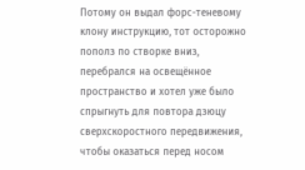Потому он выдал форс-теневому клону инструкцию, тот осторожно пополз по створке вниз, перебрался на освещённое пространство и хотел уже было спрыгнуть для повтора дзюцу сверхскоростного передвижения, чтобы оказаться перед носом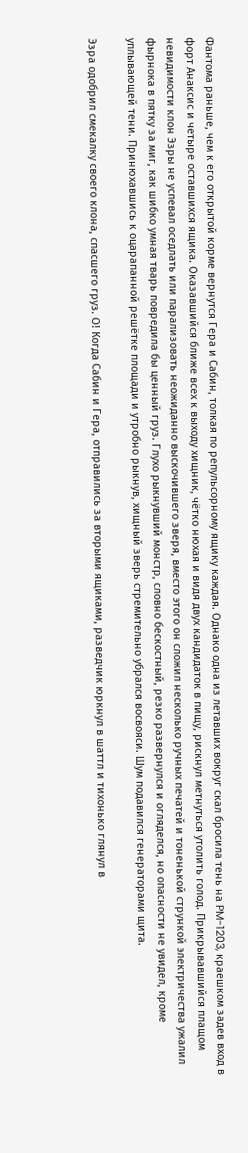Фантома раньше, чем к его открытой корме вернутся Гера и Сабин, толкая по репульсорному ящику каждая. Однако одна из летавших вокруг скал бросила тень на PM-1203, краешком задев вход в форт Анаксис и четыре оставшихся ящика. Оказавшийся ближе всех к выходу хищник, чётко нюхая и видя двух кандидаток в пищу, рискнул метнуться утолить голод. Прикрывавшийся плащом невидимости клон Эзры не успевал оседлать или парализовать неожиданно выскочившего зверя, вместо этого он сложил несколько ручных печатей и тоненькой стрункой электричества ужалил фырнока в пятку за миг, как шибко умная тварь повредила бы ценный груз. Глухо рыкнувший монстр, словно бескостный, резко развернулся и огляделся, но опасности не увидел, кроме уплывающей тени. Принюхавшись к оцарапанной решётке площади и утробно рыкнув, хищный зверь стремительно убрался восвояси. Шум подавился генераторами щита.

Эзра одобрил смекалку своего клона, спасшего груз. О! Когда Сабин и Гера, отправились за вторыми ящиками, разведчик юркнул в шаттл и тихонько глянул в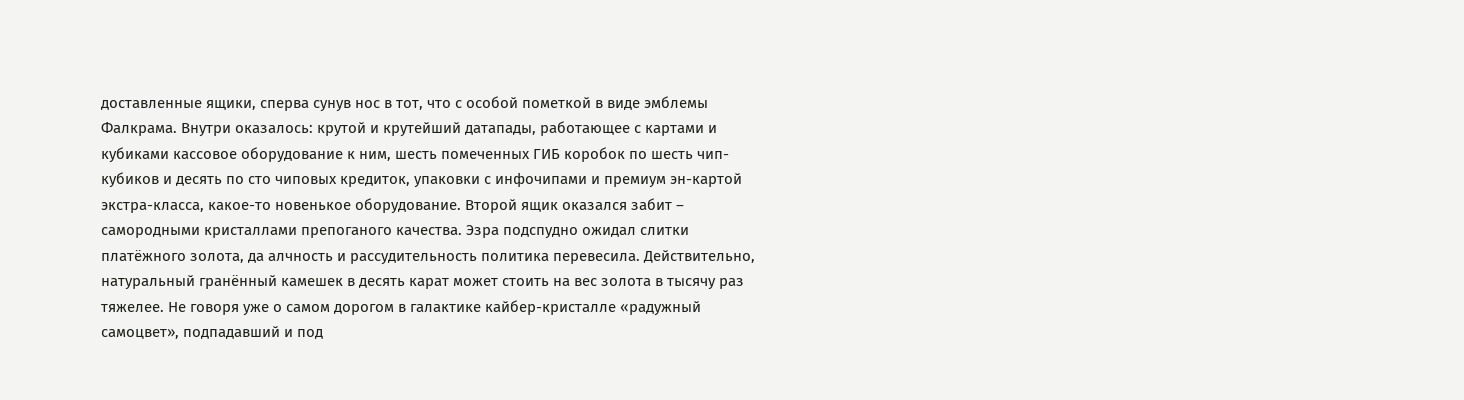доставленные ящики, сперва сунув нос в тот, что с особой пометкой в виде эмблемы Фалкрама. Внутри оказалось: крутой и крутейший датапады, работающее с картами и кубиками кассовое оборудование к ним, шесть помеченных ГИБ коробок по шесть чип-кубиков и десять по сто чиповых кредиток, упаковки с инфочипами и премиум эн-картой экстра-класса, какое-то новенькое оборудование. Второй ящик оказался забит – самородными кристаллами препоганого качества. Эзра подспудно ожидал слитки платёжного золота, да алчность и рассудительность политика перевесила. Действительно, натуральный гранённый камешек в десять карат может стоить на вес золота в тысячу раз тяжелее. Не говоря уже о самом дорогом в галактике кайбер-кристалле «радужный самоцвет», подпадавший и под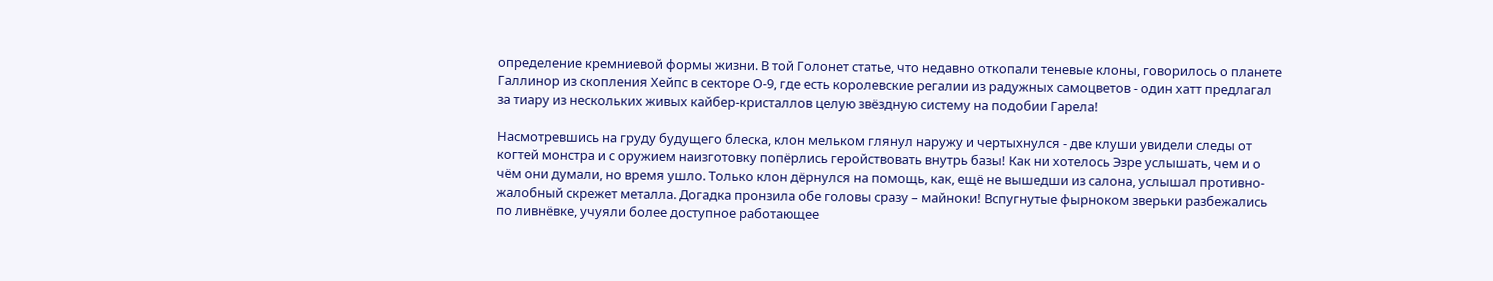определение кремниевой формы жизни. В той Голонет статье, что недавно откопали теневые клоны, говорилось о планете Галлинор из скопления Хейпс в секторе О-9, где есть королевские регалии из радужных самоцветов - один хатт предлагал за тиару из нескольких живых кайбер-кристаллов целую звёздную систему на подобии Гарела!

Насмотревшись на груду будущего блеска, клон мельком глянул наружу и чертыхнулся - две клуши увидели следы от когтей монстра и с оружием наизготовку попёрлись геройствовать внутрь базы! Как ни хотелось Эзре услышать, чем и о чём они думали, но время ушло. Только клон дёрнулся на помощь, как, ещё не вышедши из салона, услышал противно-жалобный скрежет металла. Догадка пронзила обе головы сразу – майноки! Вспугнутые фырноком зверьки разбежались по ливнёвке, учуяли более доступное работающее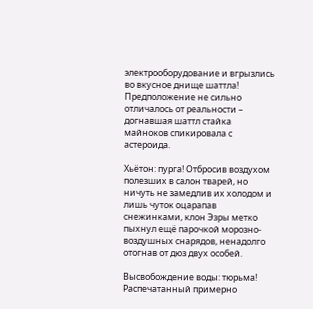электрооборудование и вгрызлись во вкусное днище шаттла! Предположение не сильно отличалось от реальности – догнавшая шаттл стайка майноков спикировала с астероида.

Хьётон: пурга! Отбросив воздухом полезших в салон тварей, но ничуть не замедлив их холодом и лишь чуток оцарапав снежинками, клон Эзры метко пыхнул ещё парочкой морозно-воздушных снарядов, ненадолго отогнав от дюз двух особей.

Высвобождение воды: тюрьма! Распечатанный примерно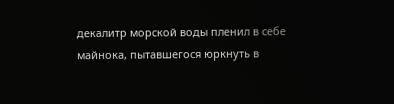декалитр морской воды пленил в себе майнока, пытавшегося юркнуть в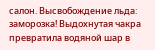салон. Высвобождение льда: заморозка! Выдохнутая чакра превратила водяной шар в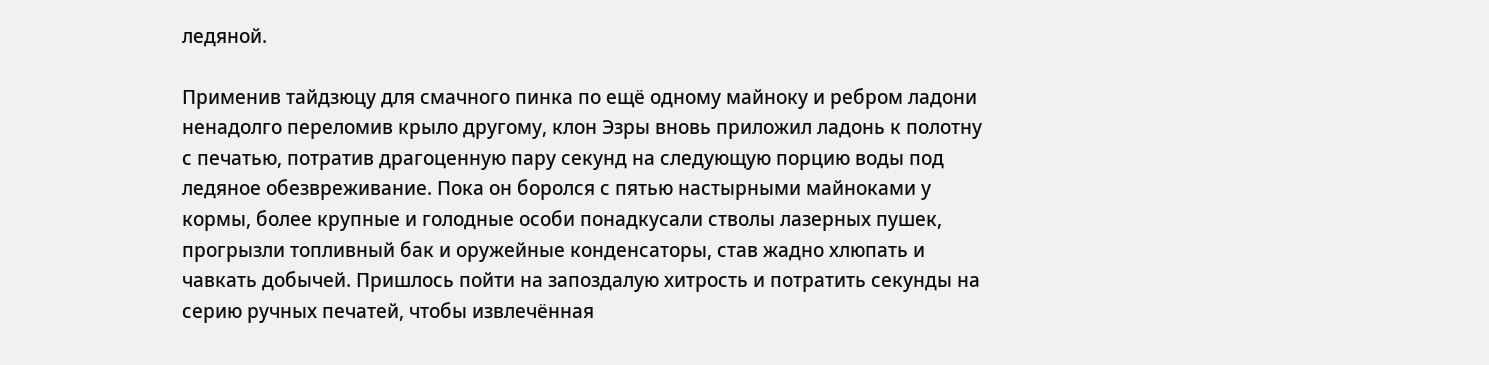ледяной.

Применив тайдзюцу для смачного пинка по ещё одному майноку и ребром ладони ненадолго переломив крыло другому, клон Эзры вновь приложил ладонь к полотну с печатью, потратив драгоценную пару секунд на следующую порцию воды под ледяное обезвреживание. Пока он боролся с пятью настырными майноками у кормы, более крупные и голодные особи понадкусали стволы лазерных пушек, прогрызли топливный бак и оружейные конденсаторы, став жадно хлюпать и чавкать добычей. Пришлось пойти на запоздалую хитрость и потратить секунды на серию ручных печатей, чтобы извлечённая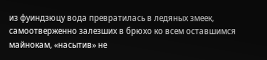из фуиндзюцу вода превратилась в ледяных змеек, самоотверженно залезших в брюхо ко всем оставшимся майнокам, «насытив» не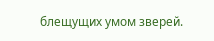блещущих умом зверей.